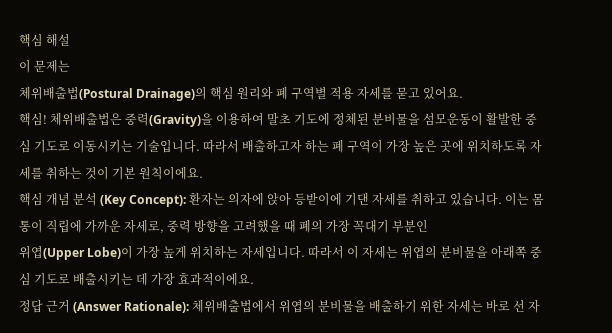핵심 해설
이 문제는
체위배출법(Postural Drainage)의 핵심 원리와 폐 구역별 적용 자세를 묻고 있어요.
핵심! 체위배출법은 중력(Gravity)을 이용하여 말초 기도에 정체된 분비물을 섬모운동이 활발한 중심 기도로 이동시키는 기술입니다. 따라서 배출하고자 하는 폐 구역이 가장 높은 곳에 위치하도록 자세를 취하는 것이 기본 원칙이에요.
핵심 개념 분석 (Key Concept): 환자는 의자에 앉아 등받이에 기댄 자세를 취하고 있습니다. 이는 몸통이 직립에 가까운 자세로, 중력 방향을 고려했을 때 폐의 가장 꼭대기 부분인
위엽(Upper Lobe)이 가장 높게 위치하는 자세입니다. 따라서 이 자세는 위엽의 분비물을 아래쪽 중심 기도로 배출시키는 데 가장 효과적이에요.
정답 근거 (Answer Rationale): 체위배출법에서 위엽의 분비물을 배출하기 위한 자세는 바로 선 자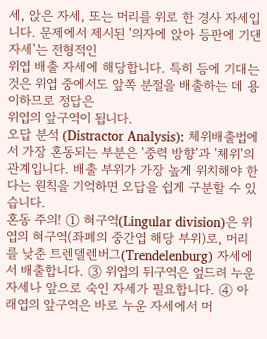세, 앉은 자세, 또는 머리를 위로 한 경사 자세입니다. 문제에서 제시된 '의자에 앉아 등판에 기댄 자세'는 전형적인
위엽 배출 자세에 해당합니다. 특히 등에 기대는 것은 위엽 중에서도 앞쪽 분절을 배출하는 데 용이하므로 정답은
위엽의 앞구역이 됩니다.
오답 분석 (Distractor Analysis): 체위배출법에서 가장 혼동되는 부분은 '중력 방향'과 '체위'의 관계입니다. 배출 부위가 가장 높게 위치해야 한다는 원칙을 기억하면 오답을 쉽게 구분할 수 있습니다.
혼동 주의! ① 혀구역(Lingular division)은 위엽의 혀구역(좌폐의 중간엽 해당 부위)로, 머리를 낮춘 트렌델렌버그(Trendelenburg) 자세에서 배출합니다. ③ 위엽의 뒤구역은 엎드려 누운 자세나 앞으로 숙인 자세가 필요합니다. ④ 아래엽의 앞구역은 바로 누운 자세에서 머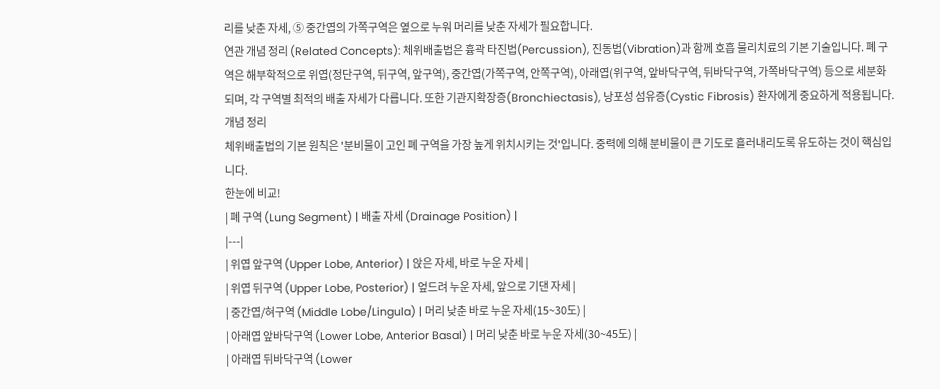리를 낮춘 자세, ⑤ 중간엽의 가쪽구역은 옆으로 누워 머리를 낮춘 자세가 필요합니다.
연관 개념 정리 (Related Concepts): 체위배출법은 흉곽 타진법(Percussion), 진동법(Vibration)과 함께 호흡 물리치료의 기본 기술입니다. 폐 구역은 해부학적으로 위엽(정단구역, 뒤구역, 앞구역), 중간엽(가쪽구역, 안쪽구역), 아래엽(위구역, 앞바닥구역, 뒤바닥구역, 가쪽바닥구역) 등으로 세분화되며, 각 구역별 최적의 배출 자세가 다릅니다. 또한 기관지확장증(Bronchiectasis), 낭포성 섬유증(Cystic Fibrosis) 환자에게 중요하게 적용됩니다.
개념 정리
체위배출법의 기본 원칙은 '분비물이 고인 폐 구역을 가장 높게 위치시키는 것'입니다. 중력에 의해 분비물이 큰 기도로 흘러내리도록 유도하는 것이 핵심입니다.
한눈에 비교!
| 폐 구역 (Lung Segment) | 배출 자세 (Drainage Position) |
|---|
| 위엽 앞구역 (Upper Lobe, Anterior) | 앉은 자세, 바로 누운 자세 |
| 위엽 뒤구역 (Upper Lobe, Posterior) | 엎드려 누운 자세, 앞으로 기댄 자세 |
| 중간엽/혀구역 (Middle Lobe/Lingula) | 머리 낮춘 바로 누운 자세(15~30도) |
| 아래엽 앞바닥구역 (Lower Lobe, Anterior Basal) | 머리 낮춘 바로 누운 자세(30~45도) |
| 아래엽 뒤바닥구역 (Lower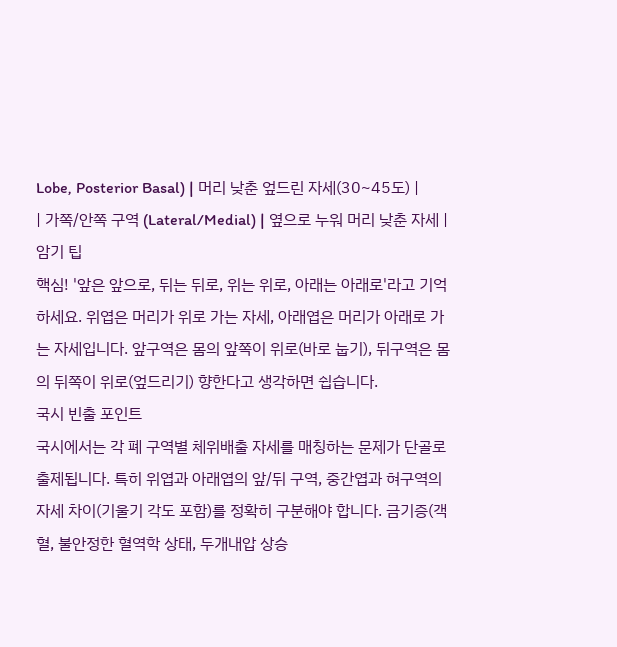Lobe, Posterior Basal) | 머리 낮춘 엎드린 자세(30~45도) |
| 가쪽/안쪽 구역 (Lateral/Medial) | 옆으로 누워 머리 낮춘 자세 |
암기 팁
핵심! '앞은 앞으로, 뒤는 뒤로, 위는 위로, 아래는 아래로'라고 기억하세요. 위엽은 머리가 위로 가는 자세, 아래엽은 머리가 아래로 가는 자세입니다. 앞구역은 몸의 앞쪽이 위로(바로 눕기), 뒤구역은 몸의 뒤쪽이 위로(엎드리기) 향한다고 생각하면 쉽습니다.
국시 빈출 포인트
국시에서는 각 폐 구역별 체위배출 자세를 매칭하는 문제가 단골로 출제됩니다. 특히 위엽과 아래엽의 앞/뒤 구역, 중간엽과 혀구역의 자세 차이(기울기 각도 포함)를 정확히 구분해야 합니다. 금기증(객혈, 불안정한 혈역학 상태, 두개내압 상승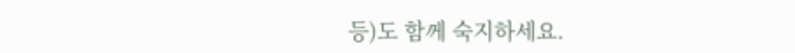등)도 함께 숙지하세요.